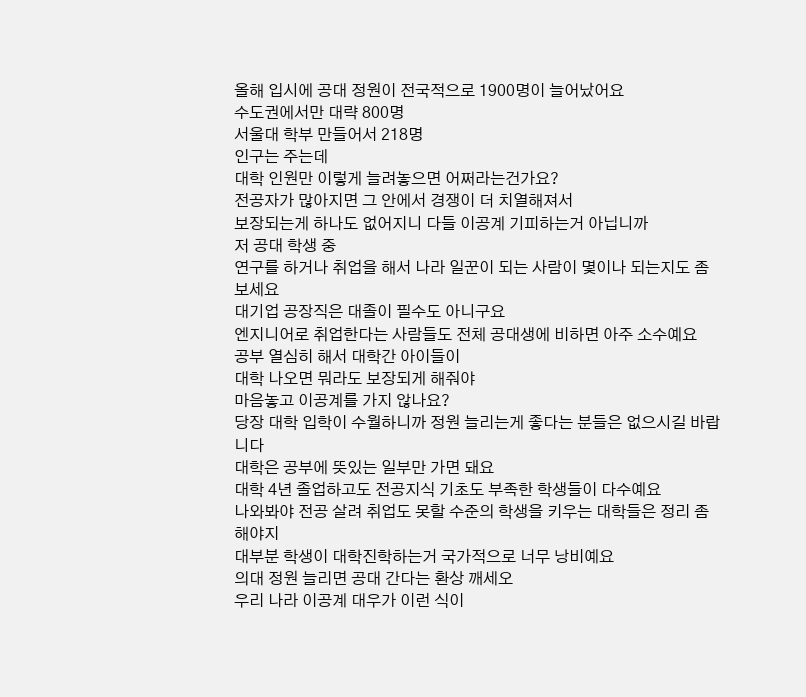올해 입시에 공대 정원이 전국적으로 1900명이 늘어났어요
수도권에서만 대략 800명
서울대 학부 만들어서 218명
인구는 주는데
대학 인원만 이렇게 늘려놓으면 어쩌라는건가요?
전공자가 많아지면 그 안에서 경쟁이 더 치열해져서
보장되는게 하나도 없어지니 다들 이공계 기피하는거 아닙니까
저 공대 학생 중
연구를 하거나 취업을 해서 나라 일꾼이 되는 사람이 몇이나 되는지도 좀 보세요
대기업 공장직은 대졸이 필수도 아니구요
엔지니어로 취업한다는 사람들도 전체 공대생에 비하면 아주 소수예요
공부 열심히 해서 대학간 아이들이
대학 나오면 뭐라도 보장되게 해줘야
마음놓고 이공계를 가지 않나요?
당장 대학 입학이 수월하니까 정원 늘리는게 좋다는 분들은 없으시길 바랍니다
대학은 공부에 뜻있는 일부만 가면 돼요
대학 4년 졸업하고도 전공지식 기초도 부족한 학생들이 다수예요
나와봐야 전공 살려 취업도 못할 수준의 학생을 키우는 대학들은 정리 좀 해야지
대부분 학생이 대학진학하는거 국가적으로 너무 낭비예요
의대 정원 늘리면 공대 간다는 환상 깨세오
우리 나라 이공계 대우가 이런 식이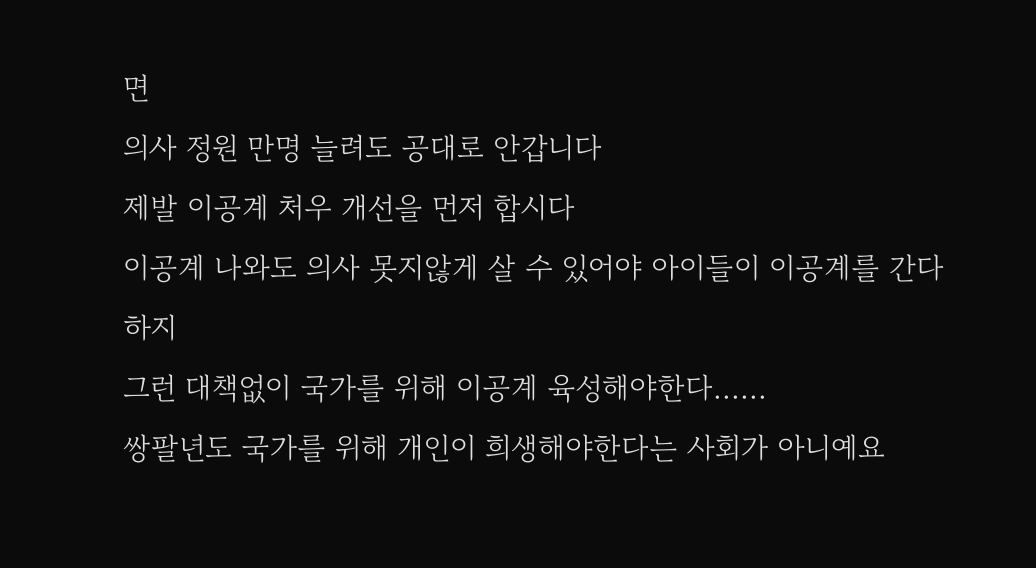면
의사 정원 만명 늘려도 공대로 안갑니다
제발 이공계 처우 개선을 먼저 합시다
이공계 나와도 의사 못지않게 살 수 있어야 아이들이 이공계를 간다하지
그런 대책없이 국가를 위해 이공계 육성해야한다......
쌍팔년도 국가를 위해 개인이 희생해야한다는 사회가 아니예요